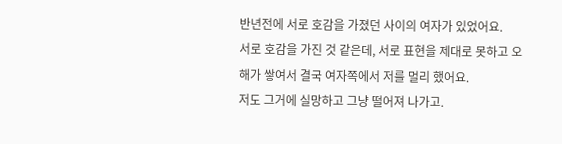반년전에 서로 호감을 가졌던 사이의 여자가 있었어요.
서로 호감을 가진 것 같은데, 서로 표현을 제대로 못하고 오해가 쌓여서 결국 여자쪽에서 저를 멀리 했어요.
저도 그거에 실망하고 그냥 떨어져 나가고.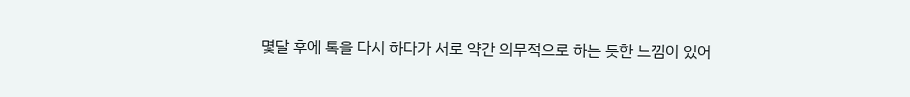몇달 후에 톡을 다시 하다가 서로 약간 의무적으로 하는 듯한 느낌이 있어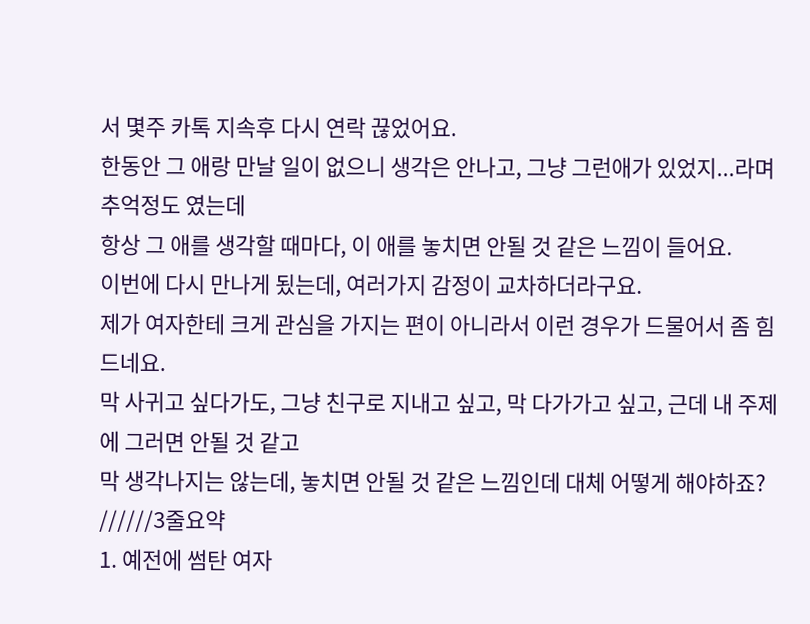서 몇주 카톡 지속후 다시 연락 끊었어요.
한동안 그 애랑 만날 일이 없으니 생각은 안나고, 그냥 그런애가 있었지...라며 추억정도 였는데
항상 그 애를 생각할 때마다, 이 애를 놓치면 안될 것 같은 느낌이 들어요.
이번에 다시 만나게 됬는데, 여러가지 감정이 교차하더라구요.
제가 여자한테 크게 관심을 가지는 편이 아니라서 이런 경우가 드물어서 좀 힘드네요.
막 사귀고 싶다가도, 그냥 친구로 지내고 싶고, 막 다가가고 싶고, 근데 내 주제에 그러면 안될 것 같고
막 생각나지는 않는데, 놓치면 안될 것 같은 느낌인데 대체 어떻게 해야하죠?
//////3줄요약
1. 예전에 썸탄 여자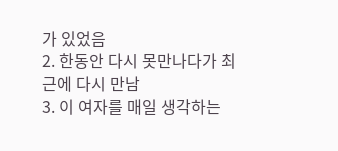가 있었음
2. 한동안 다시 못만나다가 최근에 다시 만남
3. 이 여자를 매일 생각하는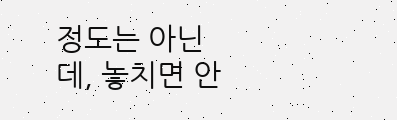정도는 아닌데, 놓치면 안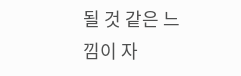될 것 같은 느낌이 자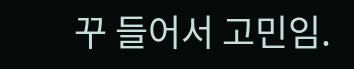꾸 들어서 고민임.